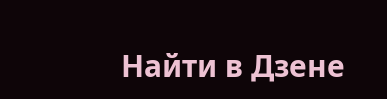Найти в Дзене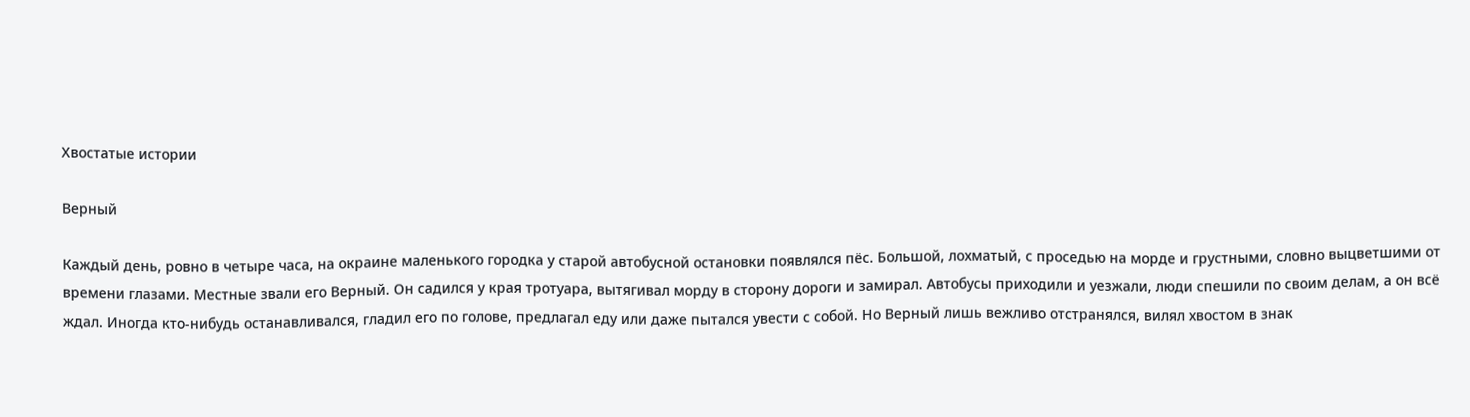Хвостатые истории

Верный

Каждый день, ровно в четыре часа, на окраине маленького городка у старой автобусной остановки появлялся пёс. Большой, лохматый, с проседью на морде и грустными, словно выцветшими от времени глазами. Местные звали его Верный. Он садился у края тротуара, вытягивал морду в сторону дороги и замирал. Автобусы приходили и уезжали, люди спешили по своим делам, а он всё ждал. Иногда кто-нибудь останавливался, гладил его по голове, предлагал еду или даже пытался увести с собой. Но Верный лишь вежливо отстранялся, вилял хвостом в знак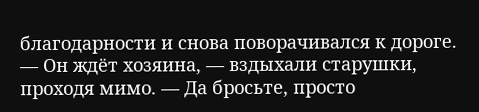благодарности и снова поворачивался к дороге. — Он ждёт хозяина, — вздыхали старушки, проходя мимо. — Да бросьте, просто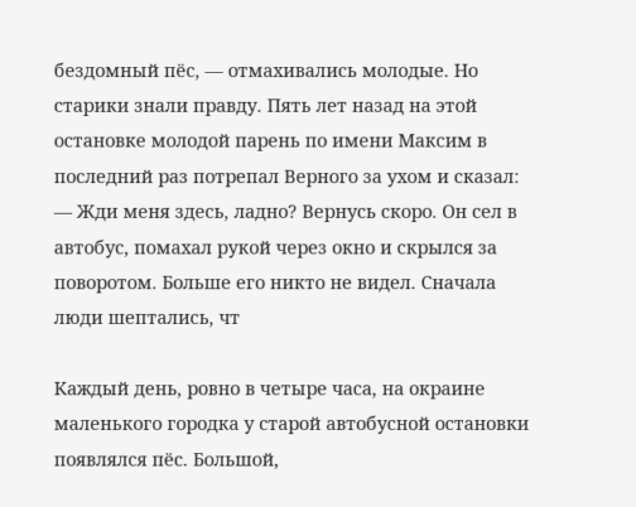бездомный пёс, — отмахивались молодые. Но старики знали правду. Пять лет назад на этой остановке молодой парень по имени Максим в последний раз потрепал Верного за ухом и сказал: — Жди меня здесь, ладно? Вернусь скоро. Он сел в автобус, помахал рукой через окно и скрылся за поворотом. Больше его никто не видел. Сначала люди шептались, чт

Каждый день, ровно в четыре часа, на окраине маленького городка у старой автобусной остановки появлялся пёс. Большой,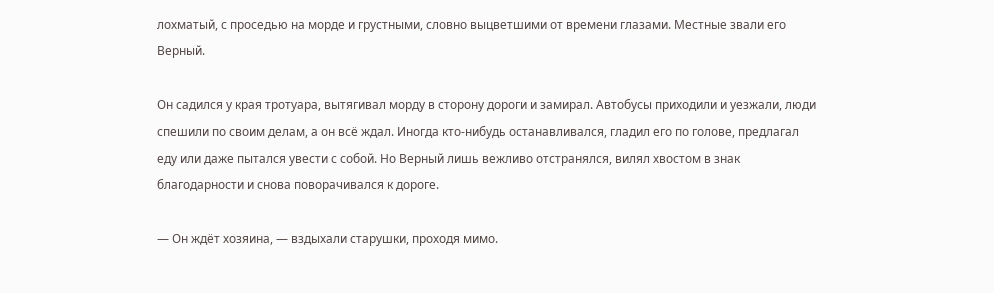лохматый, с проседью на морде и грустными, словно выцветшими от времени глазами. Местные звали его Верный.

Он садился у края тротуара, вытягивал морду в сторону дороги и замирал. Автобусы приходили и уезжали, люди спешили по своим делам, а он всё ждал. Иногда кто-нибудь останавливался, гладил его по голове, предлагал еду или даже пытался увести с собой. Но Верный лишь вежливо отстранялся, вилял хвостом в знак благодарности и снова поворачивался к дороге.

— Он ждёт хозяина, — вздыхали старушки, проходя мимо.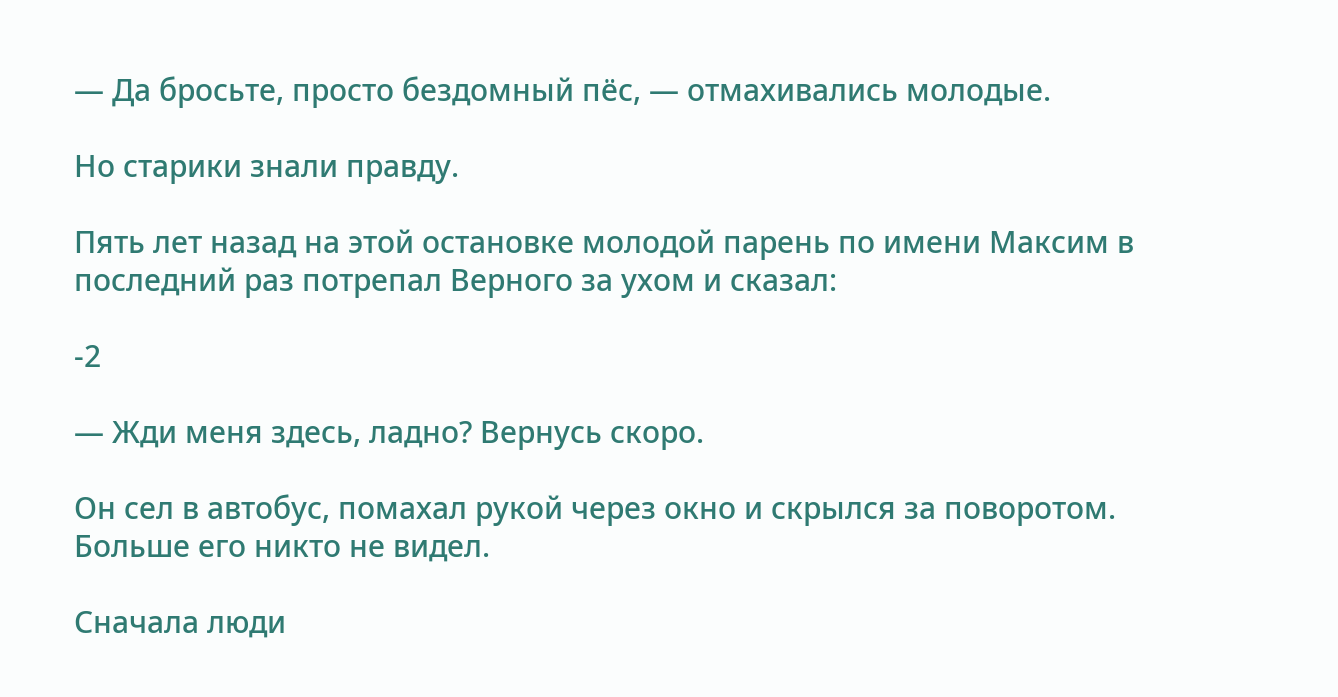— Да бросьте, просто бездомный пёс, — отмахивались молодые.

Но старики знали правду.

Пять лет назад на этой остановке молодой парень по имени Максим в последний раз потрепал Верного за ухом и сказал:

-2

— Жди меня здесь, ладно? Вернусь скоро.

Он сел в автобус, помахал рукой через окно и скрылся за поворотом. Больше его никто не видел.

Сначала люди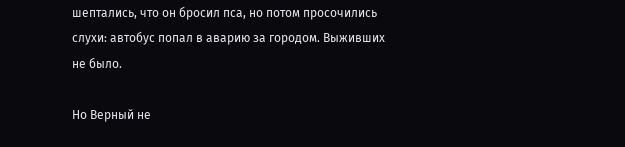шептались, что он бросил пса, но потом просочились слухи: автобус попал в аварию за городом. Выживших не было.

Но Верный не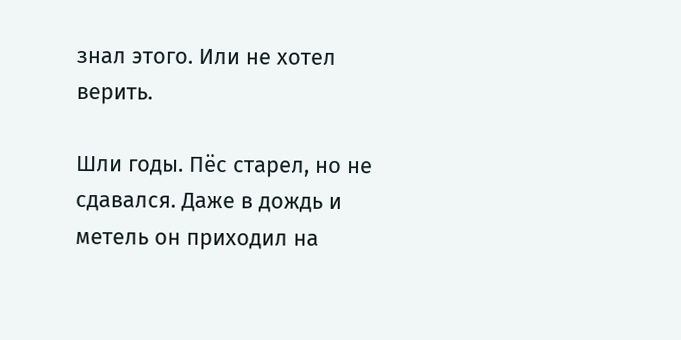знал этого. Или не хотел верить.

Шли годы. Пёс старел, но не сдавался. Даже в дождь и метель он приходил на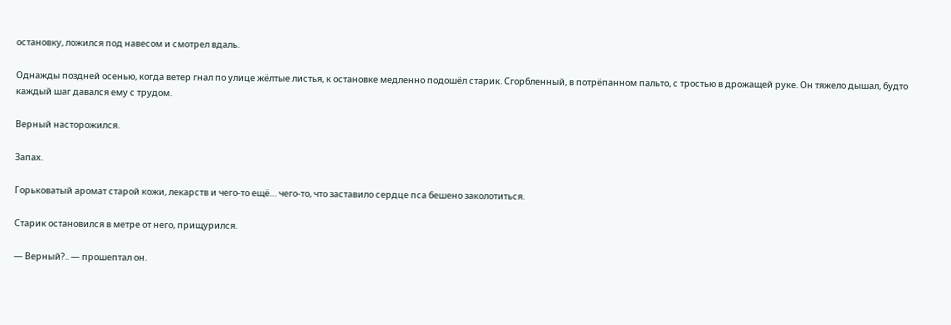остановку, ложился под навесом и смотрел вдаль.

Однажды поздней осенью, когда ветер гнал по улице жёлтые листья, к остановке медленно подошёл старик. Сгорбленный, в потрёпанном пальто, с тростью в дрожащей руке. Он тяжело дышал, будто каждый шаг давался ему с трудом.

Верный насторожился.

Запах.

Горьковатый аромат старой кожи, лекарств и чего-то ещё… чего-то, что заставило сердце пса бешено заколотиться.

Старик остановился в метре от него, прищурился.

— Верный?.. — прошептал он.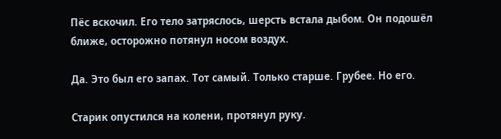Пёс вскочил. Его тело затряслось, шерсть встала дыбом. Он подошёл ближе, осторожно потянул носом воздух.

Да. Это был его запах. Тот самый. Только старше. Грубее. Но его.

Старик опустился на колени, протянул руку.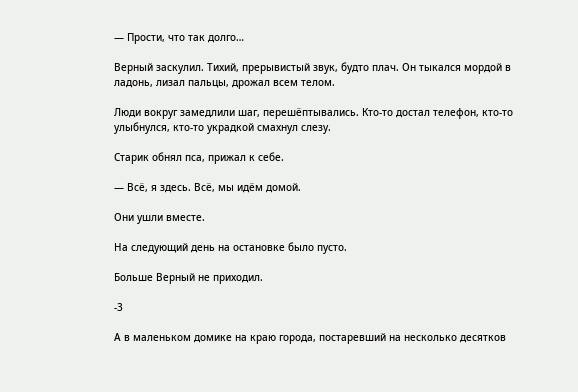— Прости, что так долго…

Верный заскулил. Тихий, прерывистый звук, будто плач. Он тыкался мордой в ладонь, лизал пальцы, дрожал всем телом.

Люди вокруг замедлили шаг, перешёптывались. Кто-то достал телефон, кто-то улыбнулся, кто-то украдкой смахнул слезу.

Старик обнял пса, прижал к себе.

— Всё, я здесь. Всё, мы идём домой.

Они ушли вместе.

На следующий день на остановке было пусто.

Больше Верный не приходил.

-3

А в маленьком домике на краю города, постаревший на несколько десятков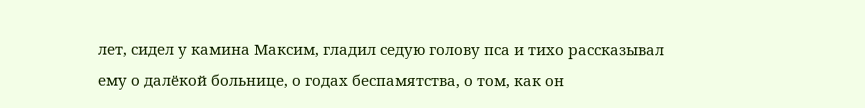лет, сидел у камина Максим, гладил седую голову пса и тихо рассказывал ему о далёкой больнице, о годах беспамятства, о том, как он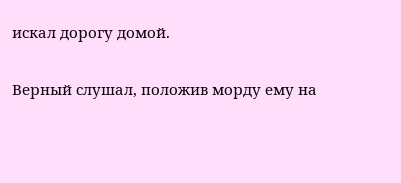искал дорогу домой.

Верный слушал, положив морду ему на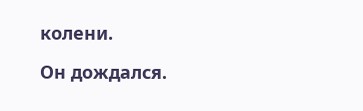колени.

Он дождался.